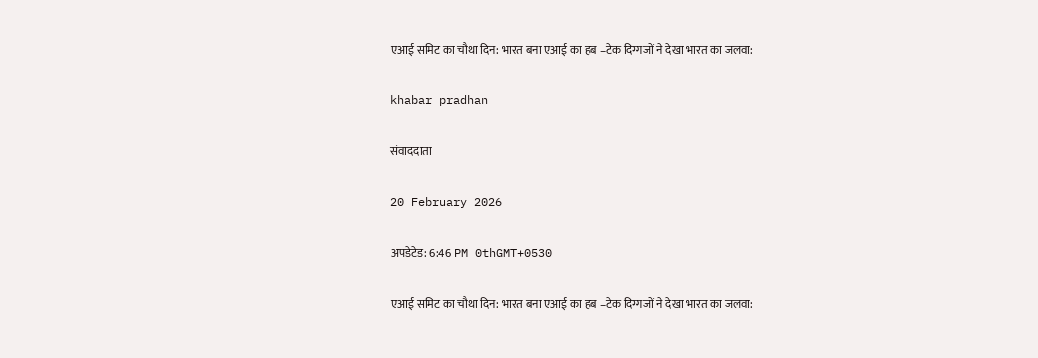एआई समिट का चौथा दिन: भारत बना एआई का हब –टेक दिग्गजों ने देखा भारत का जलवा:

khabar pradhan

संवाददाता

20 February 2026

अपडेटेड: 6:46 PM 0thGMT+0530

एआई समिट का चौथा दिन: भारत बना एआई का हब –टेक दिग्गजों ने देखा भारत का जलवा: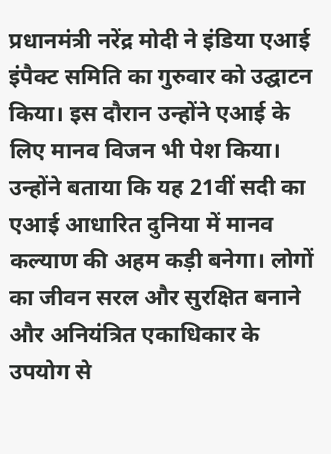प्रधानमंत्री नरेंद्र मोदी ने इंडिया एआई इंपैक्ट समिति का गुरुवार को उद्घाटन किया। इस दौरान उन्होंने एआई के लिए मानव विजन भी पेश किया।  उन्होंने बताया कि यह 21वीं सदी का एआई आधारित दुनिया में मानव कल्याण की अहम कड़ी बनेगा। लोगों का जीवन सरल और सुरक्षित बनाने और अनियंत्रित एकाधिकार के उपयोग से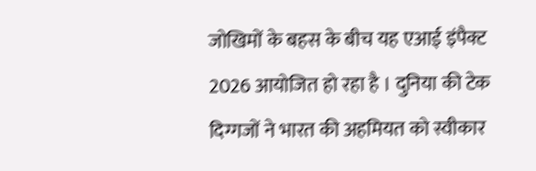जोखिमों के बहस के बीच यह एआई इंपैक्ट 2026 आयोजित हो रहा है । दुनिया की टेक दिग्गजों ने भारत की अहमियत को स्वीकार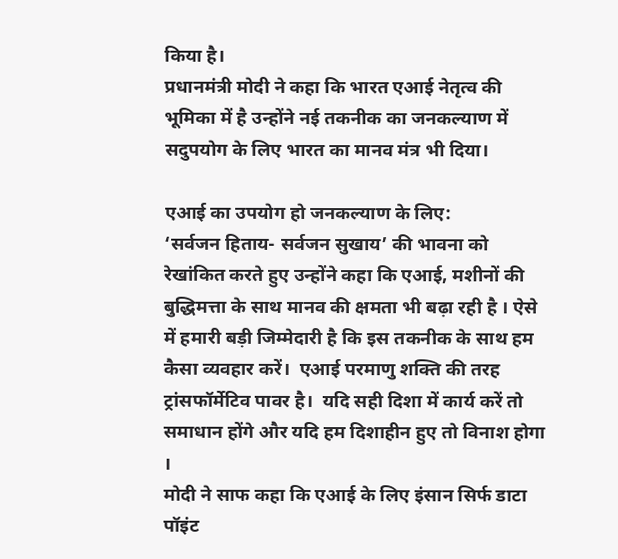किया है।
प्रधानमंत्री मोदी ने कहा कि भारत एआई नेतृत्व की भूमिका में है उन्होंने नई तकनीक का जनकल्याण में सदुपयोग के लिए भारत का मानव मंत्र भी दिया।

एआई का उपयोग हो जनकल्याण के लिए:
‘सर्वजन हिताय- सर्वजन सुखाय’ की भावना को रेखांकित करते हुए उन्होंने कहा कि एआई, मशीनों की बुद्धिमत्ता के साथ मानव की क्षमता भी बढ़ा रही है । ऐसे में हमारी बड़ी जिम्मेदारी है कि इस तकनीक के साथ हम कैसा व्यवहार करें।  एआई परमाणु शक्ति की तरह ट्रांसफॉर्मेटिव पावर है।  यदि सही दिशा में कार्य करें तो समाधान होंगे और यदि हम दिशाहीन हुए तो विनाश होगा ।
मोदी ने साफ कहा कि एआई के लिए इंसान सिर्फ डाटा पॉइंट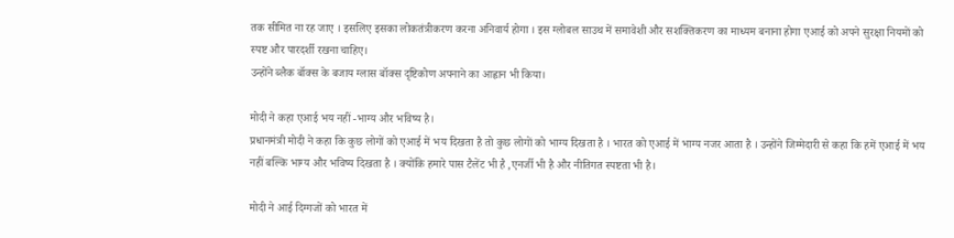तक सीमित ना रह जाए । इसलिए इसका लोकतंत्रीकरण करना अनिवार्य होगा । इस ग्लोबल साउथ में समावेशी और सशक्तिकरण का माध्यम बनाना होगा एआई को अपने सुरक्षा नियमों को स्पष्ट और पारदर्शी रखना चाहिए।
उन्होंने ब्लैक बॉक्स के बजाय ग्लास बॉक्स दृष्टिकोण अपनाने का आह्वान भी किया।

मोदी ने कहा एआई भय नहीं -भाग्य और भविष्य है।
प्रधानमंत्री मोदी ने कहा कि कुछ लोगों को एआई में भय दिखता है तो कुछ लोगों को भाग्य दिखता है । भारत को एआई में भाग्य नजर आता है । उन्होंने जिम्मेदारी से कहा कि हमें एआई में भय नहीं बल्कि भाग्य और भविष्य दिखता है । क्योंकि हमारे पास टैलेंट भी है ,एनर्जी भी है और नीतिगत स्पष्टता भी है।

मोदी ने आई दिग्गजों को भारत में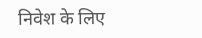निवेश के लिए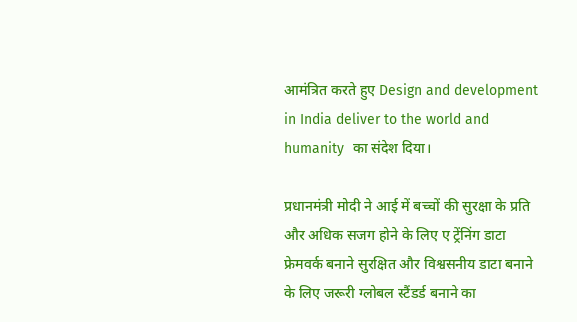आमंत्रित करते हुए Design and development in India deliver to the world and humanity  का संदेश दिया।

प्रधानमंत्री मोदी ने आई में बच्चों की सुरक्षा के प्रति और अधिक सजग होने के लिए ए ट्रेंनिंग डाटा फ्रेमवर्क बनाने सुरक्षित और विश्वसनीय डाटा बनाने के लिए जरूरी ग्लोबल स्टैंडर्ड बनाने का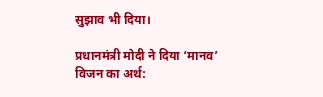सुझाव भी दिया।

प्रधानमंत्री मोदी ने दिया ‘मानव’ विजन का अर्थ: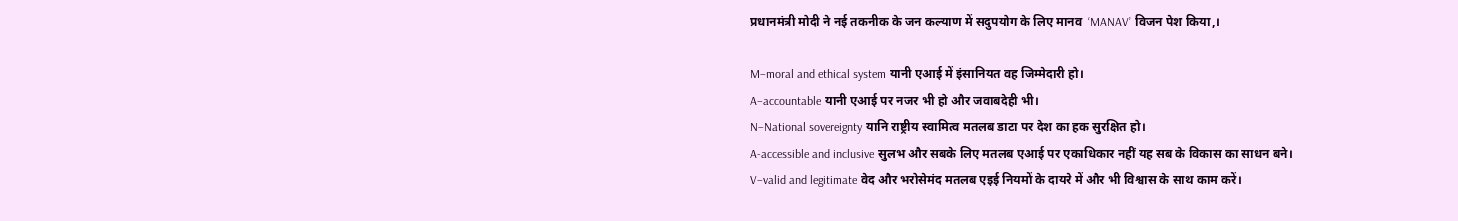प्रधानमंत्री मोदी ने नई तकनीक के जन कल्याण में सदुपयोग के लिए मानव  ‘MANAV’ विजन पेश किया,।

M–moral and ethical system यानी एआई में इंसानियत वह जिम्मेदारी हो।
A–accountable यानी एआई पर नजर भी हो और जवाबदेही भी।
N–National sovereignty यानि राष्ट्रीय स्वामित्व मतलब डाटा पर देश का हक सुरक्षित हो।
A-accessible and inclusive सुलभ और सबके लिए मतलब एआई पर एकाधिकार नहीं यह सब के विकास का साधन बने।
V–valid and legitimate वेद और भरोसेमंद मतलब एइई नियमों के दायरे में और भी विश्वास के साथ काम करें।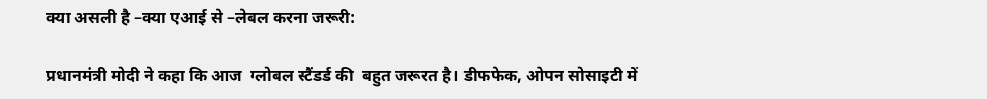क्या असली है –क्या एआई से –लेबल करना जरूरी:

प्रधानमंत्री मोदी ने कहा कि आज  ग्लोबल स्टैंडर्ड की  बहुत जरूरत है। डीफफेक, ओपन सोसाइटी में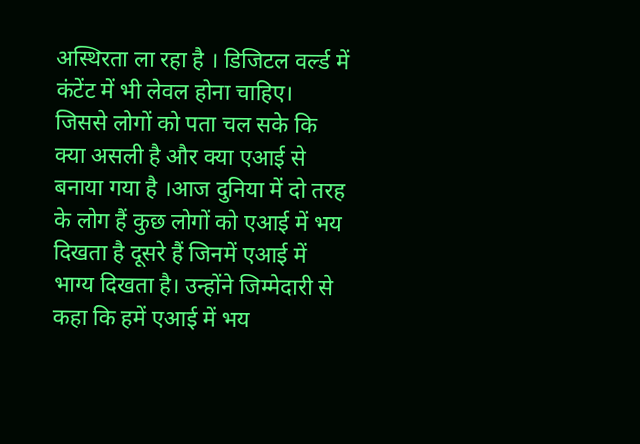अस्थिरता ला रहा है । डिजिटल वर्ल्ड में कंटेंट में भी लेवल होना चाहिए।  जिससे लोगों को पता चल सके कि क्या असली है और क्या एआई से बनाया गया है ।आज दुनिया में दो तरह के लोग हैं कुछ लोगों को एआई में भय दिखता है दूसरे हैं जिनमें एआई में भाग्य दिखता है। उन्होंने जिम्मेदारी से कहा कि हमें एआई में भय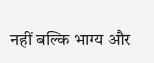नहीं बल्कि भाग्य और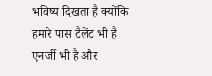भविष्य दिखता है क्योंकि हमारे पास टैलेंट भी है एनर्जी भी है और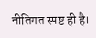नीतिगत स्पष्ट ही है।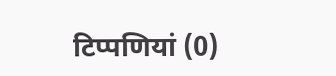टिप्पणियां (0)